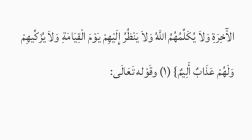الآْخِرَةِ وَلاَ يُكَلِّمُهُمُ اللَّهُ وَلاَ يَنْظُرُ إِلَيْهِمْ يَوْمَ الْقِيَامَةِ وَلاَ يُزَكِّيهِمْ وَلَهُمْ عَذَابٌ أَلِيمٌ} (١) وقَوْله تَعَالَى: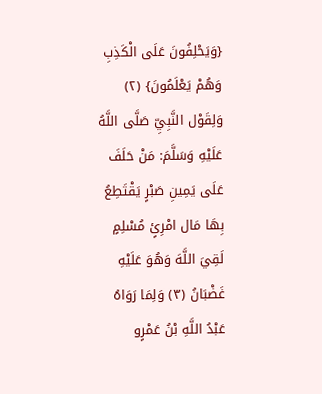{وَيَحْلِفُونَ عَلَى الْكَذِبِ وَهُمْ يَعْلَمُونَ} (٢) وَلِقَوْل النَّبِيِّ صَلَّى اللَّهُ عَلَيْهِ وَسَلَّمَ: مَنْ حَلَفَ عَلَى يَمِينِ صَبْرٍ يَقْتَطِعُ بِهَا مَال امْرِئٍ مُسْلِمٍ لَقِيَ اللَّهَ وَهُوَ عَلَيْهِ غَضْبَانُ (٣) وَلِمَا رَوَاهُ عَبْدُ اللَّهِ بْنُ عَمْرٍو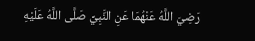رَضِيَ اللَّهُ عَنْهُمَا عَنِ النَّبِيِّ صَلَّى اللَّهُ عَلَيْهِ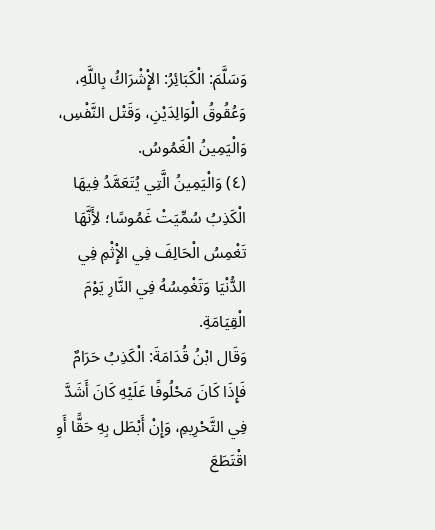وَسَلَّمَ: الْكَبَائِرُ: الإِْشْرَاكُ بِاللَّهِ، وَعُقُوقُ الْوَالِدَيْنِ، وَقَتْل النَّفْسِ، وَالْيَمِينُ الْغَمُوسُ.
(٤) وَالْيَمِينُ الَّتِي يُتَعَمَّدُ فِيهَا الْكَذِبُ سُمِّيَتْ غَمُوسًا؛ لأَِنَّهَا تَغْمِسُ الْحَالِفَ فِي الإِْثْمِ فِي الدُّنْيَا وَتَغْمِسُهُ فِي النَّارِ يَوْمَ الْقِيَامَةِ.
وَقَال ابْنُ قُدَامَةَ: الْكَذِبُ حَرَامٌ فَإِذَا كَانَ مَحْلُوفًا عَلَيْهِ كَانَ أَشَدَّ فِي التَّحْرِيمِ، وَإِنْ أَبْطَل بِهِ حَقًّا أَوِ اقْتَطَعَ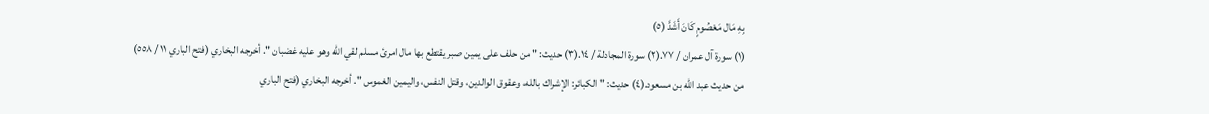بِهِ مَال مَعْصُومٍ كَانَ أَشَدَّ (٥)
(١) سورة آل عمران / ٧٧.(٢) سورة المجادلة / ١٤.(٣) حديث: " من حلف على يمين صبر يقتطع بها مال امرئ مسلم لقي الله وهو عليه غضبان ". أخرجه البخاري (فتح الباري ١١ / ٥٥٨) من حديث عبد الله بن مسعود.(٤) حديث: " الكبائر: الإشراك بالله، وعقوق الوالدين، وقتل النفس، واليمين الغموس ". أخرجه البخاري (فتح الباري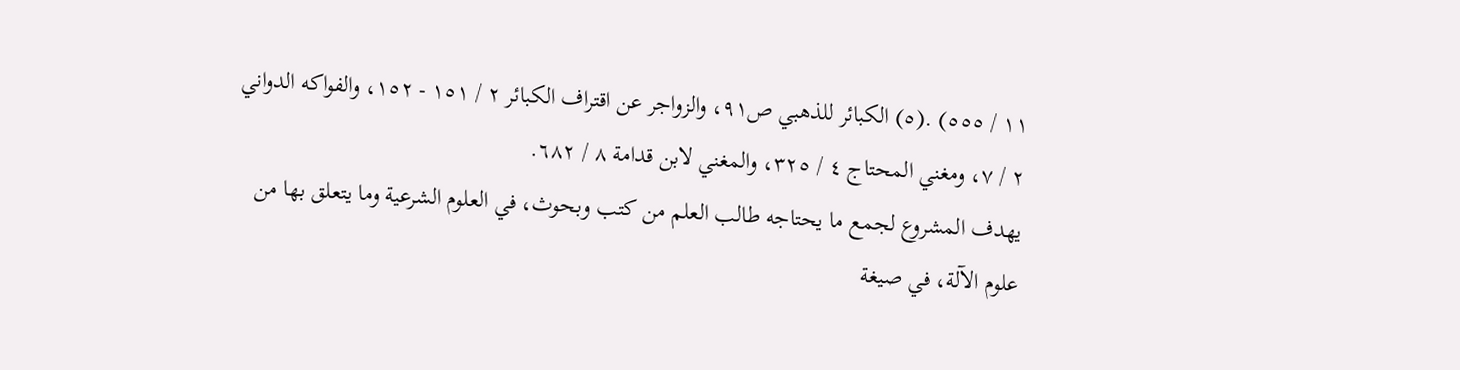١١ / ٥٥٥) .(٥) الكبائر للذهبي ص٩١، والزواجر عن اقتراف الكبائر ٢ / ١٥١ - ١٥٢، والفواكه الدواني ٢ / ٧، ومغني المحتاج ٤ / ٣٢٥، والمغني لابن قدامة ٨ / ٦٨٢.
يهدف المشروع لجمع ما يحتاجه طالب العلم من كتب وبحوث، في العلوم الشرعية وما يتعلق بها من علوم الآلة، في صيغة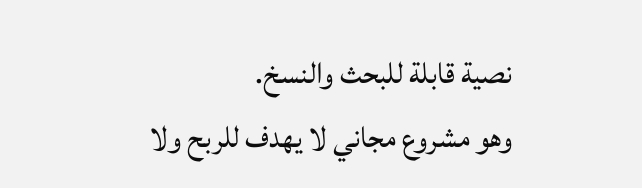نصية قابلة للبحث والنسخ.
وهو مشروع مجاني لا يهدف للربح ولا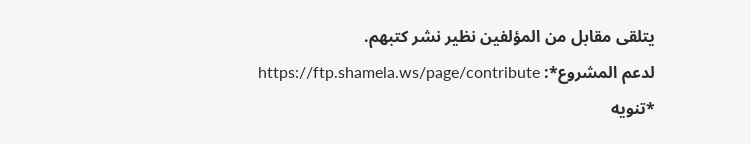يتلقى مقابل من المؤلفين نظير نشر كتبهم.
لدعم المشروع*: https://ftp.shamela.ws/page/contribute
*تنويه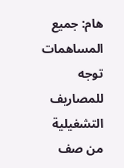هام: جميع المساهمات توجه للمصاريف التشغيلية من صف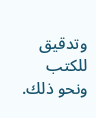وتدقيق للكتب ونحو ذلك.